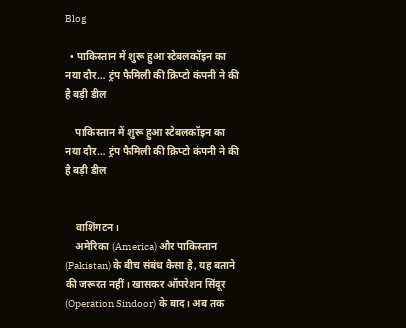Blog

  • पाकिस्तान में शुरू हुआ स्टेबलकॉइन का नया दौर… ट्रंप फैमिली की क्रिप्टो कंपनी ने की है बड़ी डील

    पाकिस्तान में शुरू हुआ स्टेबलकॉइन का नया दौर… ट्रंप फैमिली की क्रिप्टो कंपनी ने की है बड़ी डील


    वाशिंगटन।
    अमेरिका (America) और पाकिस्तान (Pakistan) के बीच संबंध कैसा है, यह बताने की जरूरत नहीं। खासकर ऑपरेशन सिंदूर (Operation Sindoor) के बाद। अब तक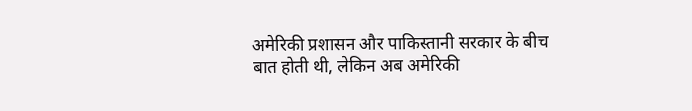अमेरिकी प्रशासन और पाकिस्तानी सरकार के बीच बात होती थी, लेकिन अब अमेरिकी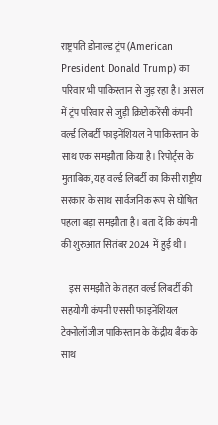राष्ट्रपति डोनाल्ड ट्रंप (American President Donald Trump) का परिवार भी पाकिस्तान से जुड़ रहा है। असल में ट्रंप परिवार से जुड़ी क्रिप्टोकरेंसी कंपनी वर्ल्ड लिबर्टी फाइनेंशियल ने पाकिस्तान के साथ एक समझौता किया है। रिपोर्ट्स के मुताबिक, यह वर्ल्ड लिबर्टी का किसी राष्ट्रीय सरकार के साथ सार्वजनिक रूप से घोषित पहला बड़ा समझौता है। बता दें कि कंपनी की शुरुआत सितंबर 2024 में हुई थी।

    इस समझौते के तहत वर्ल्ड लिबर्टी की सहयोगी कंपनी एससी फाइनेंशियल टेक्नोलॉजीज पाकिस्तान के केंद्रीय बैंक के साथ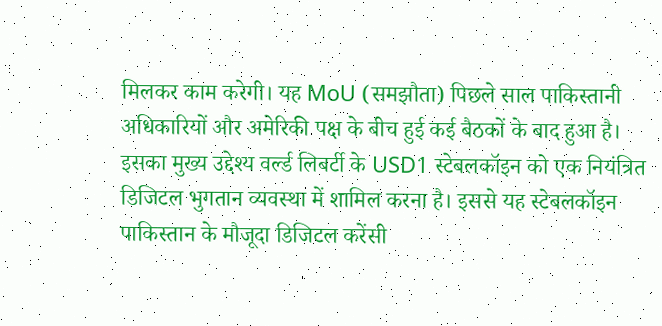मिलकर काम करेगी। यह MoU (समझौता) पिछले साल पाकिस्तानी अधिकारियों और अमेरिकी पक्ष के बीच हुई कई बैठकों के बाद हुआ है। इसका मुख्य उद्देश्य वर्ल्ड लिबर्टी के USD1 स्टेबलकॉइन को एक नियंत्रित डिजिटल भुगतान व्यवस्था में शामिल करना है। इससे यह स्टेबलकॉइन पाकिस्तान के मौजूदा डिजिटल करेंसी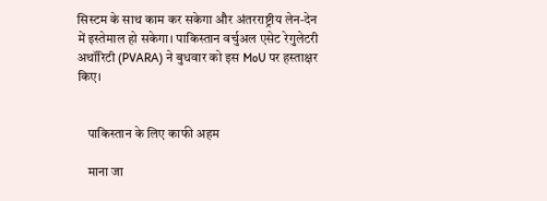सिस्टम के साथ काम कर सकेगा और अंतरराष्ट्रीय लेन-देन में इस्तेमाल हो सकेगा। पाकिस्तान वर्चुअल एसेट रेगुलेटरी अथॉरिटी (PVARA) ने बुधवार को इस MoU पर हस्ताक्षर किए।


    पाकिस्तान के लिए काफी अहम

    माना जा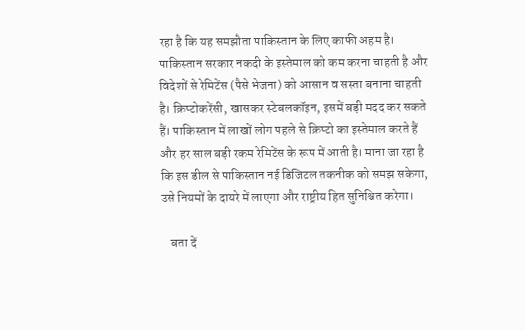रहा है कि यह समझौता पाकिस्तान के लिए काफी अहम है। पाकिस्तान सरकार नकदी के इस्तेमाल को कम करना चाहती है और विदेशों से रेमिटेंस (पैसे भेजना) को आसान व सस्ता बनाना चाहती है। क्रिप्टोकरेंसी, खासकर स्टेबलकॉइन, इसमें बड़ी मदद कर सकते हैं। पाकिस्तान में लाखों लोग पहले से क्रिप्टो का इस्तेमाल करते हैं और हर साल बड़ी रकम रेमिटेंस के रूप में आती है। माना जा रहा है कि इस डील से पाकिस्तान नई डिजिटल तकनीक को समझ सकेगा, उसे नियमों के दायरे में लाएगा और राष्ट्रीय हित सुनिश्चित करेगा।

    बता दें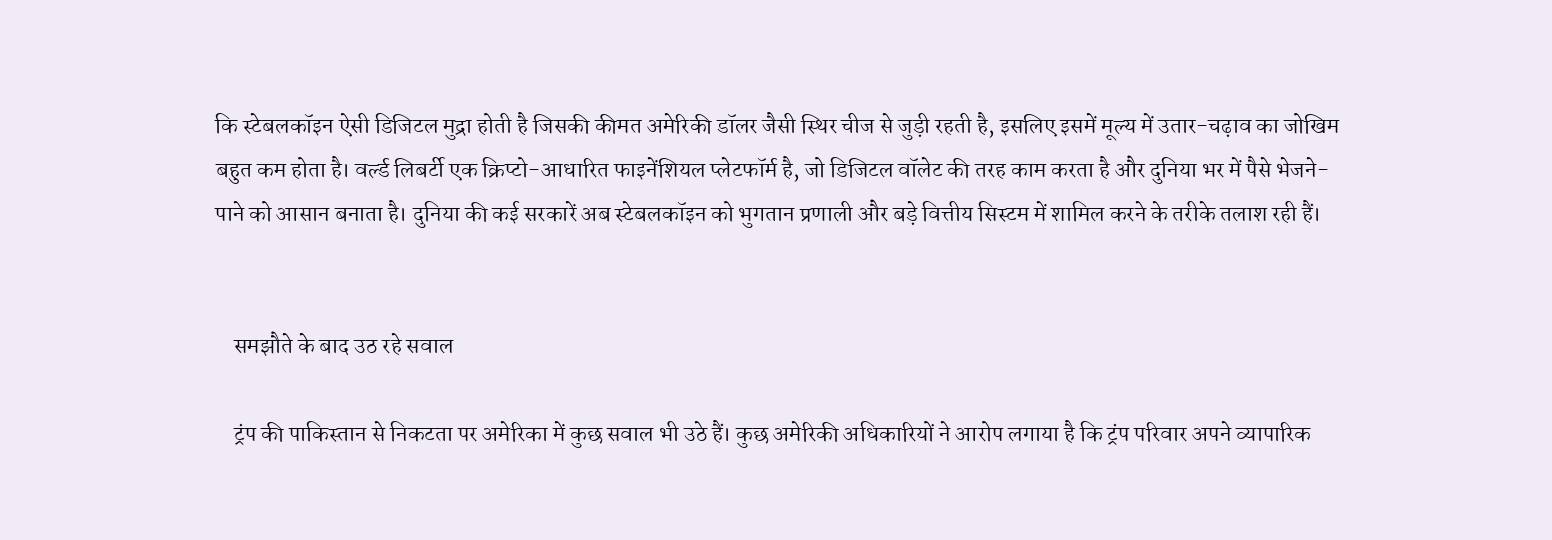कि स्टेबलकॉइन ऐसी डिजिटल मुद्रा होती है जिसकी कीमत अमेरिकी डॉलर जैसी स्थिर चीज से जुड़ी रहती है, इसलिए इसमें मूल्य में उतार-चढ़ाव का जोखिम बहुत कम होता है। वर्ल्ड लिबर्टी एक क्रिप्टो-आधारित फाइनेंशियल प्लेटफॉर्म है, जो डिजिटल वॉलेट की तरह काम करता है और दुनिया भर में पैसे भेजने-पाने को आसान बनाता है। दुनिया की कई सरकारें अब स्टेबलकॉइन को भुगतान प्रणाली और बड़े वित्तीय सिस्टम में शामिल करने के तरीके तलाश रही हैं।


    समझौते के बाद उठ रहे सवाल

    ट्रंप की पाकिस्तान से निकटता पर अमेरिका में कुछ सवाल भी उठे हैं। कुछ अमेरिकी अधिकारियों ने आरोप लगाया है कि ट्रंप परिवार अपने व्यापारिक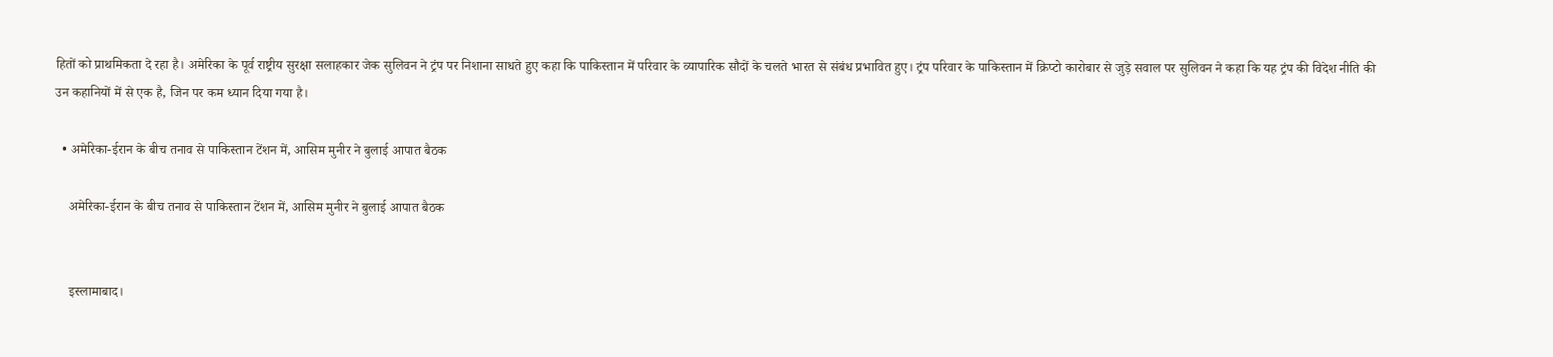हितों को प्राथमिकता दे रहा है। अमेरिका के पूर्व राष्ट्रीय सुरक्षा सलाहकार जेक सुलिवन ने ट्रंप पर निशाना साधते हुए कहा कि पाकिस्तान में परिवार के व्यापारिक सौदों के चलते भारत से संबंध प्रभावित हुए। ट्रंप परिवार के पाकिस्तान में क्रिप्टो कारोबार से जुड़े सवाल पर सुलिवन ने कहा कि यह ट्रंप की विदेश नीति की उन कहानियों में से एक है, जिन पर कम ध्यान दिया गया है।

  • अमेरिका-ईरान के बीच तनाव से पाकिस्तान टेंशन में, आसिम मुनीर ने बुलाई आपात बैठक

    अमेरिका-ईरान के बीच तनाव से पाकिस्तान टेंशन में, आसिम मुनीर ने बुलाई आपात बैठक


    इस्लामाबाद।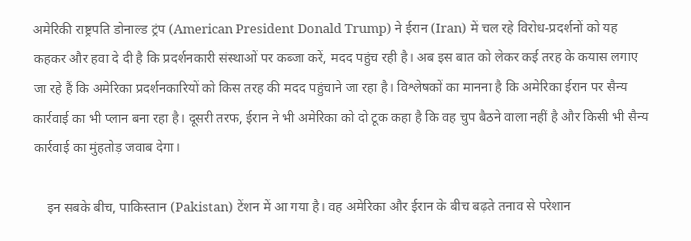अमेरिकी राष्ट्रपति डोनाल्ड ट्रंप (American President Donald Trump) ने ईरान (Iran) में चल रहे विरोध-प्रदर्शनों को यह कहकर और हवा दे दी है कि प्रदर्शनकारी संस्थाओं पर कब्जा करें, मदद पहुंच रही है। अब इस बात को लेकर कई तरह के कयास लगाए जा रहे हैं कि अमेरिका प्रदर्शनकारियों को किस तरह की मदद पहुंचाने जा रहा है। विश्लेषकों का मानना है कि अमेरिका ईरान पर सैन्य कार्रवाई का भी प्लान बना रहा है। दूसरी तरफ, ईरान ने भी अमेरिका को दो टूक कहा है कि वह चुप बैठने वाला नहीं है और किसी भी सैन्य कार्रवाई का मुंहतोड़ जवाब देगा।

    इन सबके बीच, पाकिस्तान (Pakistan) टेंशन में आ गया है। वह अमेरिका और ईरान के बीच बढ़ते तनाव से परेशान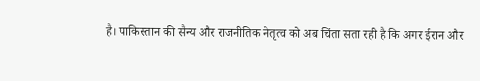है। पाकिस्तान की सैन्य और राजनीतिक नेतृत्व को अब चिंता सता रही है कि अगर ईरान और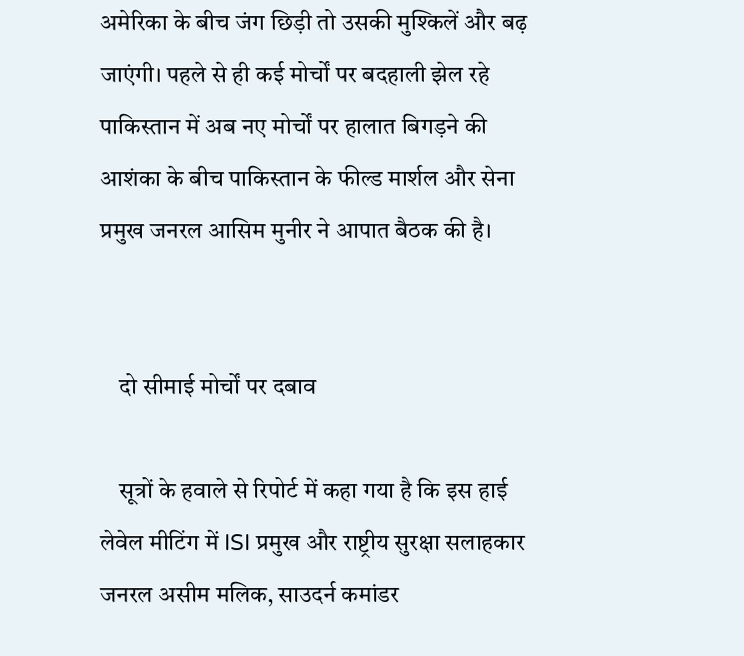अमेरिका के बीच जंग छिड़ी तो उसकी मुश्किलें और बढ़ जाएंगी। पहले से ही कई मोर्चों पर बदहाली झेल रहे पाकिस्तान में अब नए मोर्चों पर हालात बिगड़ने की आशंका के बीच पाकिस्तान के फील्ड मार्शल और सेना प्रमुख जनरल आसिम मुनीर ने आपात बैठक की है।


    दो सीमाई मोर्चों पर दबाव

    सूत्रों के हवाले से रिपोर्ट में कहा गया है कि इस हाई लेवेल मीटिंग में ISI प्रमुख और राष्ट्रीय सुरक्षा सलाहकार जनरल असीम मलिक, साउदर्न कमांडर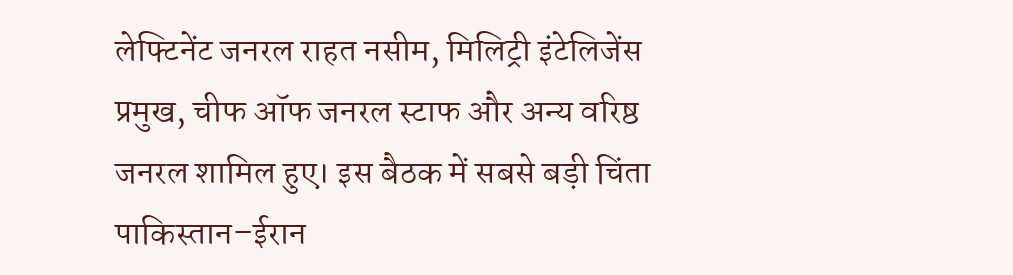लेफ्टिनेंट जनरल राहत नसीम, मिलिट्री इंटेलिजेंस प्रमुख, चीफ ऑफ जनरल स्टाफ और अन्य वरिष्ठ जनरल शामिल हुए। इस बैठक में सबसे बड़ी चिंता पाकिस्तान–ईरान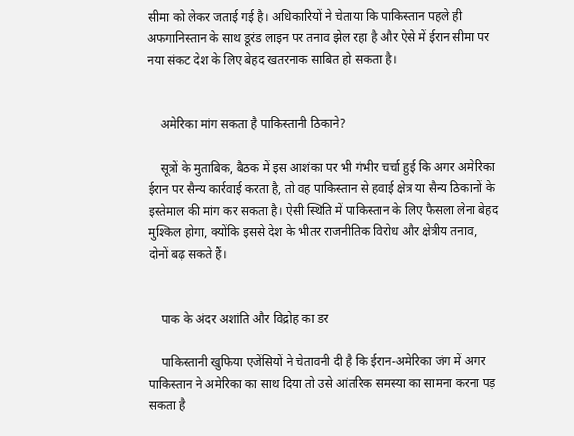सीमा को लेकर जताई गई है। अधिकारियों ने चेताया कि पाकिस्तान पहले ही अफगानिस्तान के साथ डूरंड लाइन पर तनाव झेल रहा है और ऐसे में ईरान सीमा पर नया संकट देश के लिए बेहद खतरनाक साबित हो सकता है।


    अमेरिका मांग सकता है पाकिस्तानी ठिकाने?

    सूत्रों के मुताबिक, बैठक में इस आशंका पर भी गंभीर चर्चा हुई कि अगर अमेरिका ईरान पर सैन्य कार्रवाई करता है, तो वह पाकिस्तान से हवाई क्षेत्र या सैन्य ठिकानों के इस्तेमाल की मांग कर सकता है। ऐसी स्थिति में पाकिस्तान के लिए फैसला लेना बेहद मुश्किल होगा, क्योंकि इससे देश के भीतर राजनीतिक विरोध और क्षेत्रीय तनाव, दोनों बढ़ सकते हैं।


    पाक के अंदर अशांति और विद्रोह का डर

    पाकिस्तानी खुफिया एजेंसियों ने चेतावनी दी है कि ईरान-अमेरिका जंग में अगर पाकिस्तान ने अमेरिका का साथ दिया तो उसे आंतरिक समस्या का सामना करना पड़ सकता है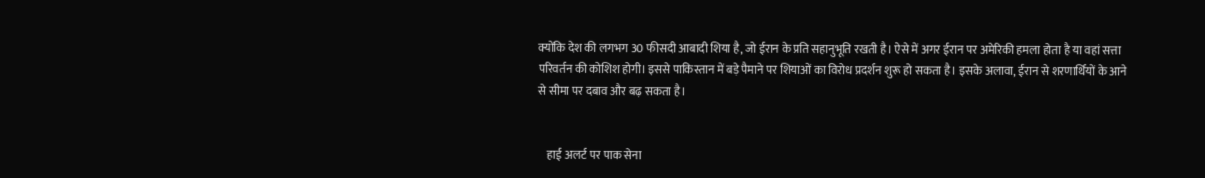क्योंकि देश की लगभग 30 फीसदी आबादी शिया है, जो ईरान के प्रति सहानुभूति रखती है। ऐसे में अगर ईरान पर अमेरिकी हमला होता है या वहां सत्ता परिवर्तन की कोशिश होगी। इससे पाकिस्तान में बड़े पैमाने पर शियाओं का विरोध प्रदर्शन शुरू हो सकता है। इसके अलावा, ईरान से शरणार्थियों के आने से सीमा पर दबाव और बढ़ सकता है।


    हाई अलर्ट पर पाक सेना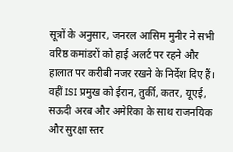सूत्रों के अनुसार, जनरल आसिम मुनीर ने सभी वरिष्ठ कमांडरों को हाई अलर्ट पर रहने और हालात पर करीबी नजर रखने के निर्देश दिए हैं। वहीं ISI प्रमुख को ईरान, तुर्की, कतर, यूएई, सऊदी अरब और अमेरिका के साथ राजनयिक और सुरक्षा स्तर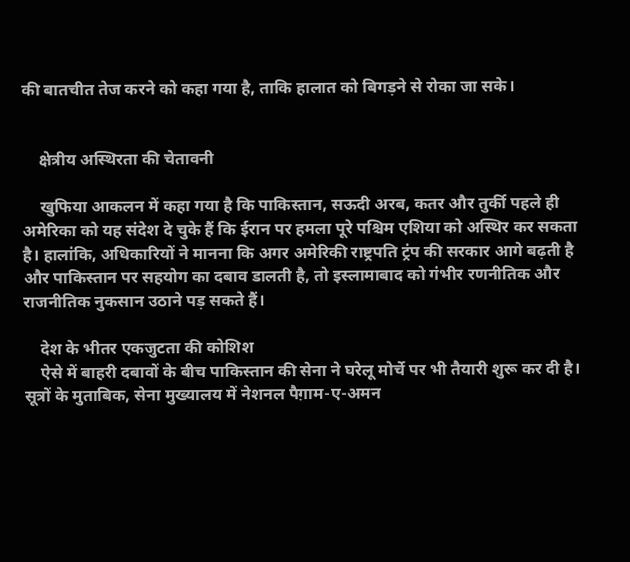की बातचीत तेज करने को कहा गया है, ताकि हालात को बिगड़ने से रोका जा सके।


    क्षेत्रीय अस्थिरता की चेतावनी

    खुफिया आकलन में कहा गया है कि पाकिस्तान, सऊदी अरब, कतर और तुर्की पहले ही अमेरिका को यह संदेश दे चुके हैं कि ईरान पर हमला पूरे पश्चिम एशिया को अस्थिर कर सकता है। हालांकि, अधिकारियों ने मानना कि अगर अमेरिकी राष्ट्रपति ट्रंप की सरकार आगे बढ़ती है और पाकिस्तान पर सहयोग का दबाव डालती है, तो इस्लामाबाद को गंभीर रणनीतिक और राजनीतिक नुकसान उठाने पड़ सकते हैं।

    देश के भीतर एकजुटता की कोशिश
    ऐसे में बाहरी दबावों के बीच पाकिस्तान की सेना ने घरेलू मोर्चे पर भी तैयारी शुरू कर दी है। सूत्रों के मुताबिक, सेना मुख्यालय में नेशनल पैग़ाम-ए-अमन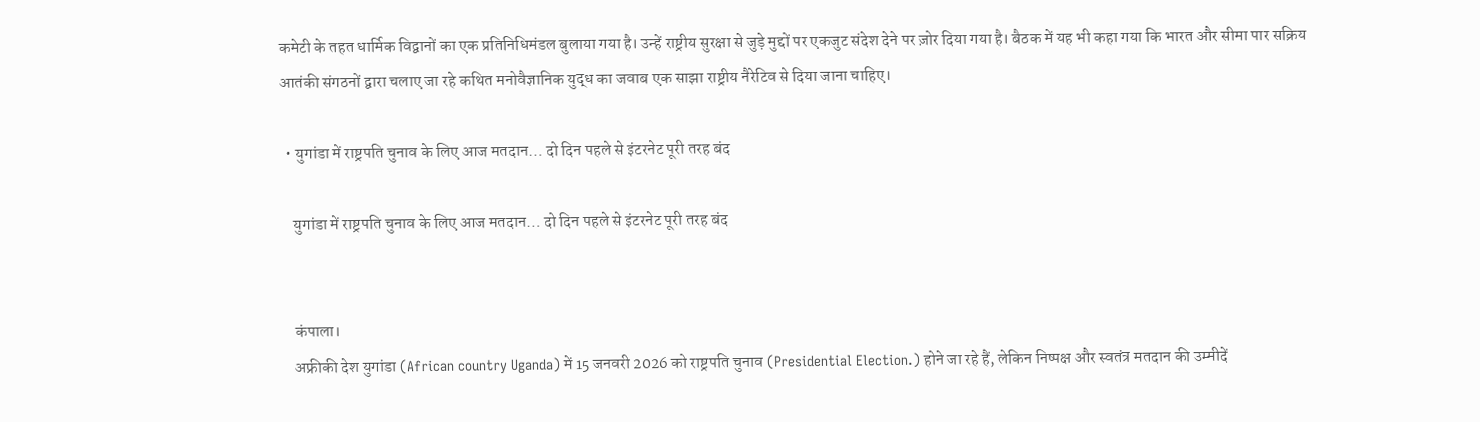कमेटी के तहत धार्मिक विद्वानों का एक प्रतिनिधिमंडल बुलाया गया है। उन्हें राष्ट्रीय सुरक्षा से जुड़े मुद्दों पर एकजुट संदेश देने पर ज़ोर दिया गया है। बैठक में यह भी कहा गया कि भारत और सीमा पार सक्रिय आतंकी संगठनों द्वारा चलाए जा रहे कथित मनोवैज्ञानिक युद्ध का जवाब एक साझा राष्ट्रीय नैरेटिव से दिया जाना चाहिए।

  • युगांडा में राष्ट्रपति चुनाव के लिए आज मतदान… दो दिन पहले से इंटरनेट पूरी तरह बंद

    युगांडा में राष्ट्रपति चुनाव के लिए आज मतदान… दो दिन पहले से इंटरनेट पूरी तरह बंद


    कंपाला।
    अफ्रीकी देश युगांडा (African country Uganda) में 15 जनवरी 2026 को राष्ट्रपति चुनाव (Presidential Election.) होने जा रहे हैं, लेकिन निष्पक्ष और स्वतंत्र मतदान की उम्मीदें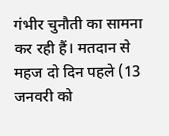गंभीर चुनौती का सामना कर रही हैं। मतदान से महज दो दिन पहले (13 जनवरी को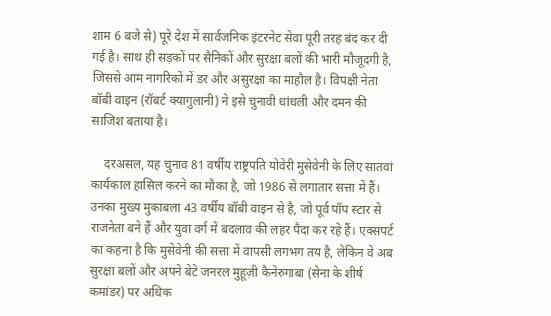शाम 6 बजे से) पूरे देश में सार्वजनिक इंटरनेट सेवा पूरी तरह बंद कर दी गई है। साथ ही सड़कों पर सैनिकों और सुरक्षा बलों की भारी मौजूदगी है, जिससे आम नागरिकों में डर और असुरक्षा का माहौल है। विपक्षी नेता बॉबी वाइन (रॉबर्ट क्यागुलानी) ने इसे चुनावी धांधली और दमन की साजिश बताया है।

    दरअसल, यह चुनाव 81 वर्षीय राष्ट्रपति योवेरी मुसेवेनी के लिए सातवां कार्यकाल हासिल करने का मौका है, जो 1986 से लगातार सत्ता में हैं। उनका मुख्य मुकाबला 43 वर्षीय बॉबी वाइन से है, जो पूर्व पॉप स्टार से राजनेता बने हैं और युवा वर्ग में बदलाव की लहर पैदा कर रहे हैं। एक्सपर्ट का कहना है कि मुसेवेनी की सत्ता में वापसी लगभग तय है, लेकिन वे अब सुरक्षा बलों और अपने बेटे जनरल मुहूज़ी कैनेरुगाबा (सेना के शीर्ष कमांडर) पर अधिक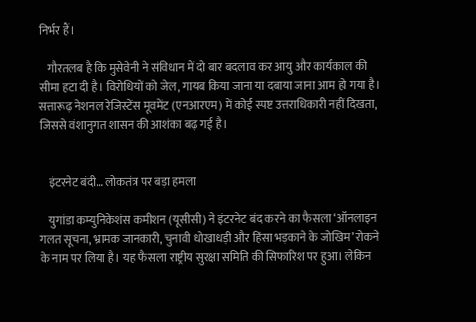निर्भर हैं।

    गौरतलब है कि मुसेवेनी ने संविधान में दो बार बदलाव कर आयु और कार्यकाल की सीमा हटा दी है। विरोधियों को जेल, गायब किया जाना या दबाया जाना आम हो गया है। सत्तारूढ़ नेशनल रेजिस्टेंस मूवमेंट (एनआरएम) में कोई स्पष्ट उत्तराधिकारी नहीं दिखता, जिससे वंशानुगत शासन की आशंका बढ़ गई है।


    इंटरनेट बंदी… लोकतंत्र पर बड़ा हमला

    युगांडा कम्युनिकेशंस कमीशन (यूसीसी) ने इंटरनेट बंद करने का फैसला ‘ऑनलाइन गलत सूचना, भ्रामक जानकारी, चुनावी धोखाधड़ी और हिंसा भड़काने के जोखिम’ रोकने के नाम पर लिया है। यह फैसला राष्ट्रीय सुरक्षा समिति की सिफारिश पर हुआ। लेकिन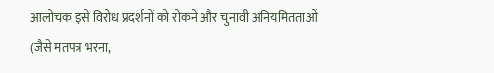आलोचक इसे विरोध प्रदर्शनों को रोकने और चुनावी अनियमितताओं (जैसे मतपत्र भरना,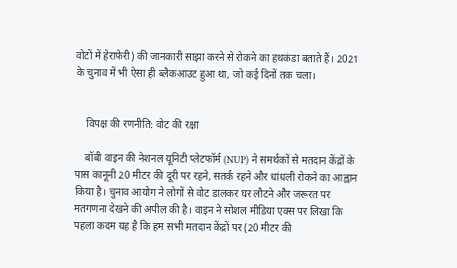वोटों में हेराफेरी) की जानकारी साझा करने से रोकने का हथकंडा बताते हैं। 2021 के चुनाव में भी ऐसा ही ब्लैकआउट हुआ था, जो कई दिनों तक चला।


    विपक्ष की रणनीति: वोट की रक्षा

    बॉबी वाइन की नेशनल यूनिटी प्लेटफॉर्म (NUP) ने समर्थकों से मतदान केंद्रों के पास कानूनी 20 मीटर की दूरी पर रहने, सतर्क रहने और धांधली रोकने का आह्वान किया है। चुनाव आयोग ने लोगों से वोट डालकर घर लौटने और जरूरत पर मतगणना देखने की अपील की है। वाइन ने सोशल मीडिया एक्स पर लिखा कि पहला कदम यह है कि हम सभी मतदान केंद्रों पर (20 मीटर की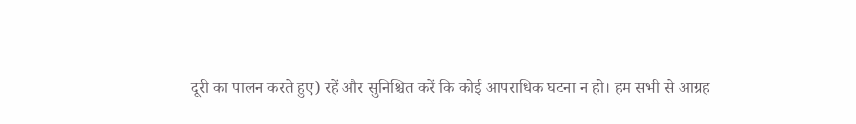दूरी का पालन करते हुए) रहें और सुनिश्चित करें कि कोई आपराधिक घटना न हो। हम सभी से आग्रह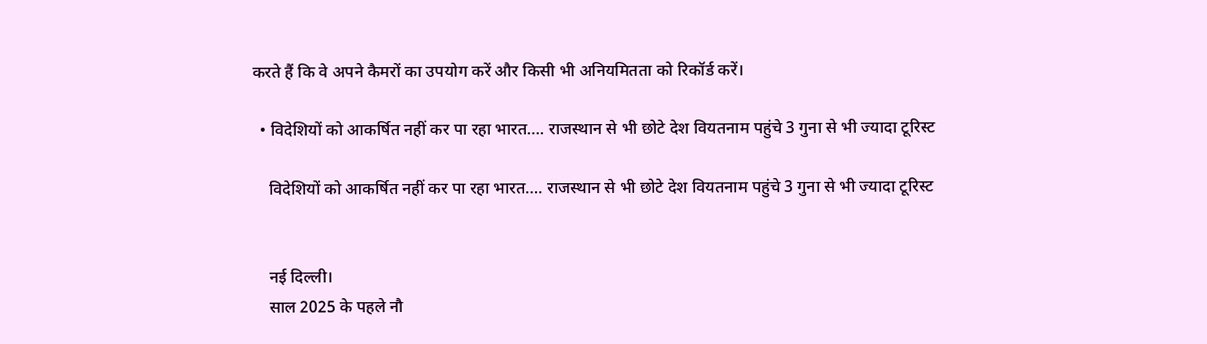करते हैं कि वे अपने कैमरों का उपयोग करें और किसी भी अनियमितता को रिकॉर्ड करें।

  • विदेशियों को आकर्षित नहीं कर पा रहा भारत…. राजस्थान से भी छोटे देश वियतनाम पहुंचे 3 गुना से भी ज्यादा टूरिस्ट

    विदेशियों को आकर्षित नहीं कर पा रहा भारत…. राजस्थान से भी छोटे देश वियतनाम पहुंचे 3 गुना से भी ज्यादा टूरिस्ट


    नई दिल्ली।
    साल 2025 के पहले नौ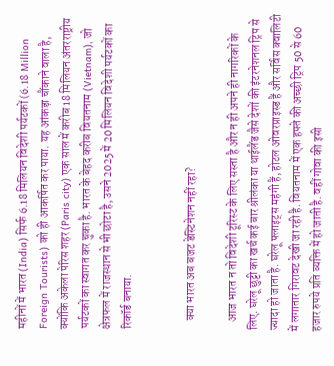महीनों में भारत (India) सिर्फ 6.18 मिलियन विदेशी पर्यटकों (6.18 Million Foreign Tourists) को ही आकर्षित कर पाया. यह आंकड़ा चौंकाने वाला है, क्योंकि अकेला पेरिस शहर (Paris city) एक साल में करीब 18 मिलियन अंतरराष्ट्रीय पर्यटकों का स्वागत कर चुका है. भारत के बेहद करीब वियतनाम (Vietnam), जो क्षेत्रफल में राजस्थान से भी छोटा है, उसने 2025 में 20 मिलियन विदेशी पर्यटकों का रिकॉर्ड बनाया.


    क्या भारत अब बजट डेस्टिनेशन नहीं रहा?

    आज भारत न तो विदेशी टूरिस्ट के लिए सस्ता है और न ही अपने ही नागरिकों के लिए. घरेलू छुट्टी का खर्च कई बार श्रीलंका या थाईलैंड जैसे देशों की इंटरनेशनल ट्रिप से ज्यादा हो जाता है. घरेलू फ्लाइट्स महंगी हैं, होटल ओवरप्राइस्ड हैं और सर्विस क्वालिटी में लगातार गिरावट देखी जा रही है. वियतनाम में एक हफ्ते की अच्छी ट्रिप 50 से 60 हजार रुपये प्रति व्यक्ति में हो जाती है. वहीं गोवा की इसी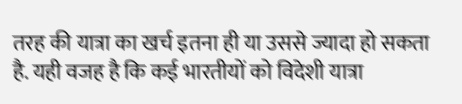तरह की यात्रा का खर्च इतना ही या उससे ज्यादा हो सकता है. यही वजह है कि कई भारतीयों को विदेशी यात्रा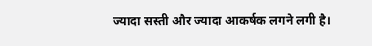ज्यादा सस्ती और ज्यादा आकर्षक लगने लगी है।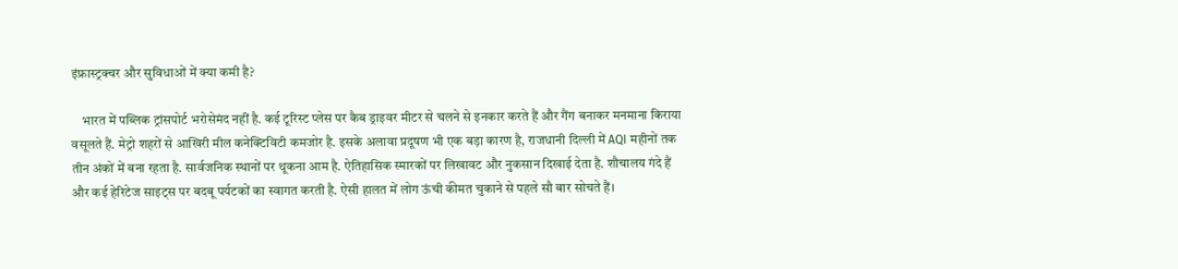इंफ्रास्ट्रक्चर और सुविधाओं में क्या कमी है?

    भारत में पब्लिक ट्रांसपोर्ट भरोसेमंद नहीं है. कई टूरिस्ट प्लेस पर कैब ड्राइवर मीटर से चलने से इनकार करते हैं और गैंग बनाकर मनमाना किराया वसूलते हैं. मेट्रो शहरों से आखिरी मील कनेक्टिविटी कमजोर है. इसके अलावा प्रदूषण भी एक बड़ा कारण है, राजधानी दिल्ली में AQI महीनों तक तीन अंकों में बना रहता है. सार्वजनिक स्थानों पर थूकना आम है. ऐतिहासिक स्मारकों पर लिखावट और नुकसान दिखाई देता है. शौचालय गंदे हैं और कई हेरिटेज साइट्स पर बदबू पर्यटकों का स्वागत करती है. ऐसी हालत में लोग ऊंची कीमत चुकाने से पहले सौ बार सोचते हैं।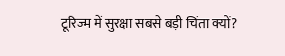टूरिज्म में सुरक्षा सबसे बड़ी चिंता क्यों?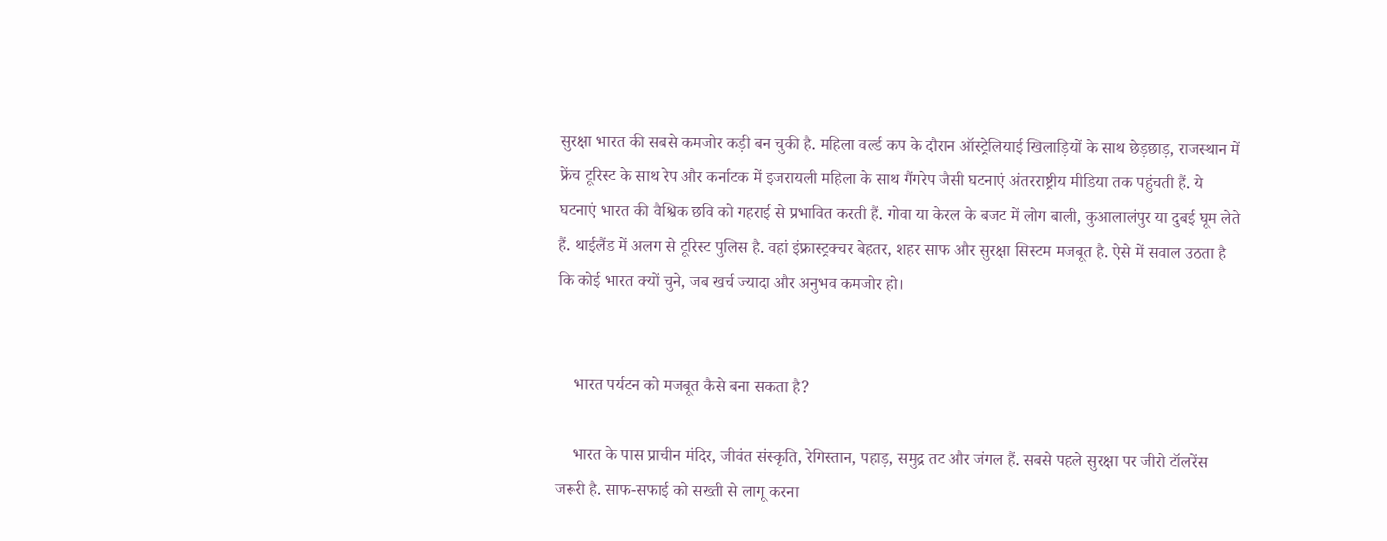सुरक्षा भारत की सबसे कमजोर कड़ी बन चुकी है. महिला वर्ल्ड कप के दौरान ऑस्ट्रेलियाई खिलाड़ियों के साथ छेड़छाड़, राजस्थान में फ्रेंच टूरिस्ट के साथ रेप और कर्नाटक में इजरायली महिला के साथ गैंगरेप जैसी घटनाएं अंतरराष्ट्रीय मीडिया तक पहुंचती हैं. ये घटनाएं भारत की वैश्विक छवि को गहराई से प्रभावित करती हैं. गोवा या केरल के बजट में लोग बाली, कुआलालंपुर या दुबई घूम लेते हैं. थाईलैंड में अलग से टूरिस्ट पुलिस है. वहां इंफ्रास्ट्रक्चर बेहतर, शहर साफ और सुरक्षा सिस्टम मजबूत है. ऐसे में सवाल उठता है कि कोई भारत क्यों चुने, जब खर्च ज्यादा और अनुभव कमजोर हो।


    भारत पर्यटन को मजबूत कैसे बना सकता है?

    भारत के पास प्राचीन मंदिर, जीवंत संस्कृति, रेगिस्तान, पहाड़, समुद्र तट और जंगल हैं. सबसे पहले सुरक्षा पर जीरो टॉलरेंस जरूरी है. साफ-सफाई को सख्ती से लागू करना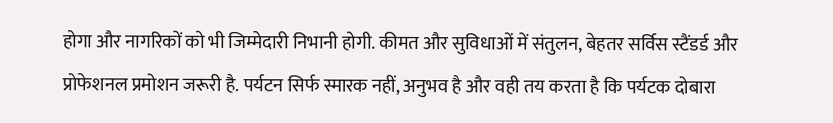होगा और नागरिकों को भी जिम्मेदारी निभानी होगी. कीमत और सुविधाओं में संतुलन, बेहतर सर्विस स्टैंडर्ड और प्रोफेशनल प्रमोशन जरूरी है. पर्यटन सिर्फ स्मारक नहीं, अनुभव है और वही तय करता है कि पर्यटक दोबारा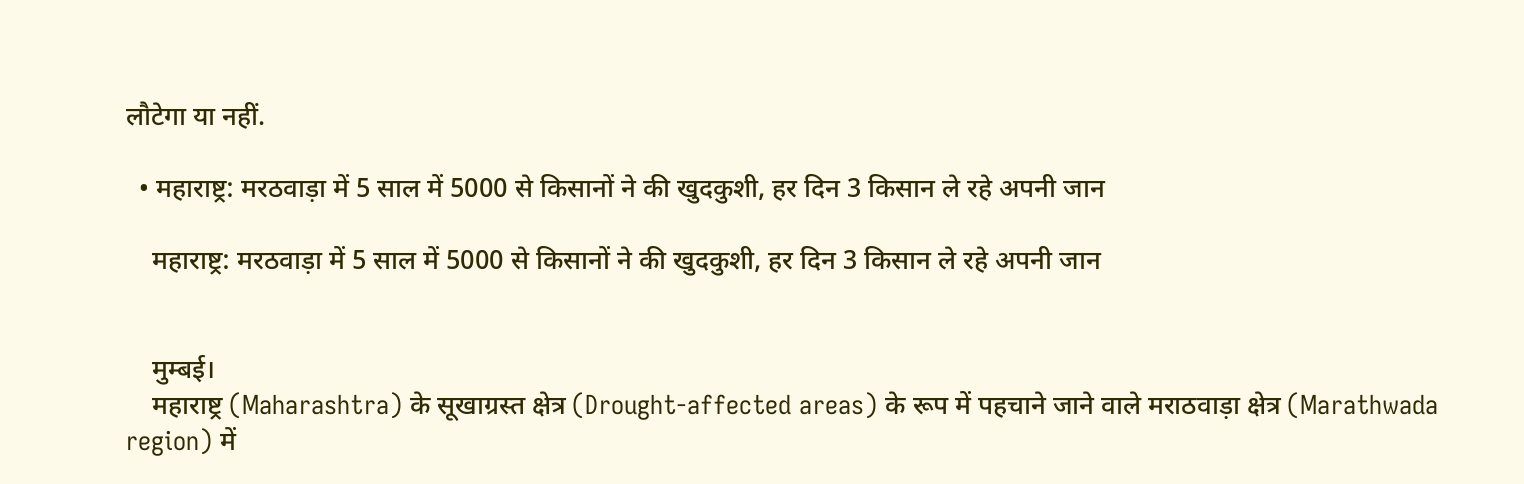लौटेगा या नहीं.

  • महाराष्ट्र: मरठवाड़ा में 5 साल में 5000 से किसानों ने की खुदकुशी, हर दिन 3 किसान ले रहे अपनी जान

    महाराष्ट्र: मरठवाड़ा में 5 साल में 5000 से किसानों ने की खुदकुशी, हर दिन 3 किसान ले रहे अपनी जान


    मुम्बई।
    महाराष्ट्र (Maharashtra) के सूखाग्रस्त क्षेत्र (Drought-affected areas) के रूप में पहचाने जाने वाले मराठवाड़ा क्षेत्र (Marathwada region) में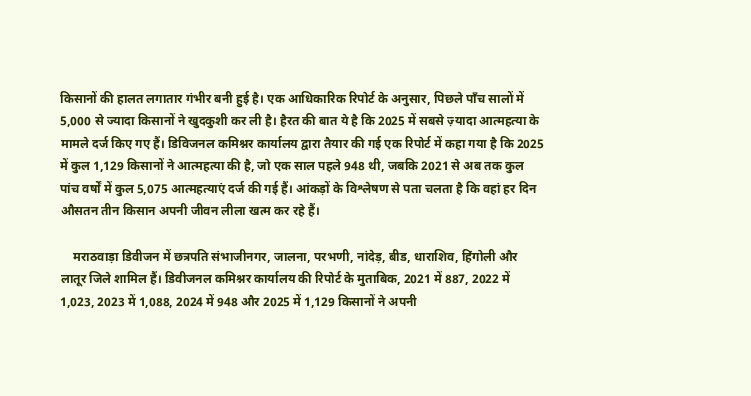किसानों की हालत लगातार गंभीर बनी हुई है। एक आधिकारिक रिपोर्ट के अनुसार, पिछले पाँच सालों में 5,000 से ज्यादा किसानों ने खुदकुशी कर ली है। हैरत की बात ये है कि 2025 में सबसे ज़्यादा आत्महत्या के मामले दर्ज किए गए हैं। डिविजनल कमिश्नर कार्यालय द्वारा तैयार की गई एक रिपोर्ट में कहा गया है कि 2025 में कुल 1,129 किसानों ने आत्महत्या की है, जो एक साल पहले 948 थी, जबकि 2021 से अब तक कुल पांच वर्षों में कुल 5,075 आत्महत्याएं दर्ज की गई हैं। आंकड़ों के विश्लेषण से पता चलता है कि वहां हर दिन औसतन तीन किसान अपनी जीवन लीला खत्म कर रहे हैं।

    मराठवाड़ा डिवीजन में छत्रपति संभाजीनगर, जालना, परभणी, नांदेड़, बीड, धाराशिव, हिंगोली और लातूर जिले शामिल हैं। डिवीजनल कमिश्नर कार्यालय की रिपोर्ट के मुताबिक, 2021 में 887, 2022 में 1,023, 2023 में 1,088, 2024 में 948 और 2025 में 1,129 किसानों ने अपनी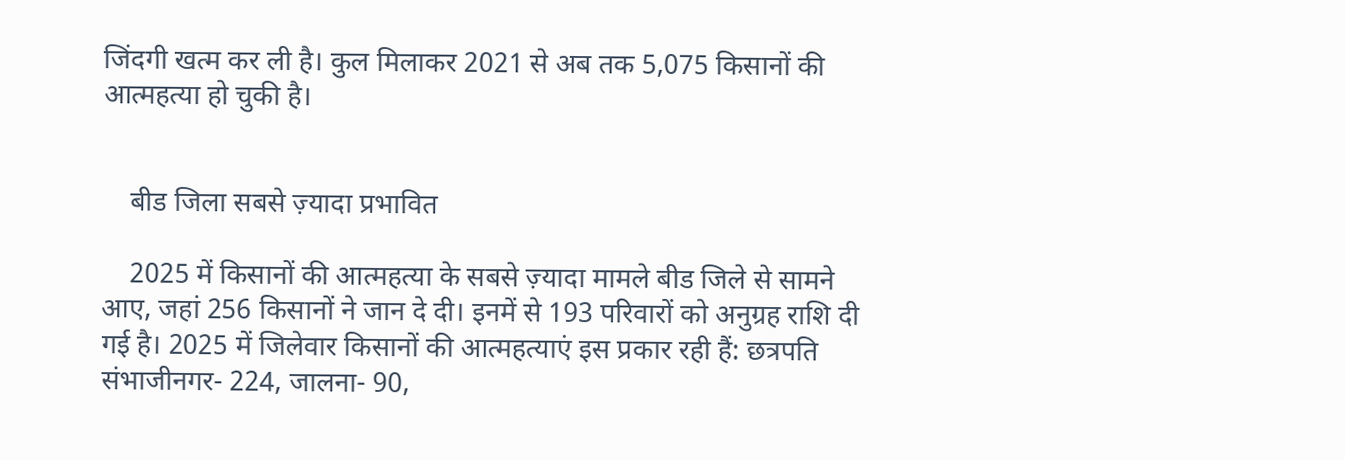जिंदगी खत्म कर ली है। कुल मिलाकर 2021 से अब तक 5,075 किसानों की आत्महत्या हो चुकी है।


    बीड जिला सबसे ज़्यादा प्रभावित

    2025 में किसानों की आत्महत्या के सबसे ज़्यादा मामले बीड जिले से सामने आए, जहां 256 किसानों ने जान दे दी। इनमें से 193 परिवारों को अनुग्रह राशि दी गई है। 2025 में जिलेवार किसानों की आत्महत्याएं इस प्रकार रही हैं: छत्रपति संभाजीनगर- 224, जालना- 90,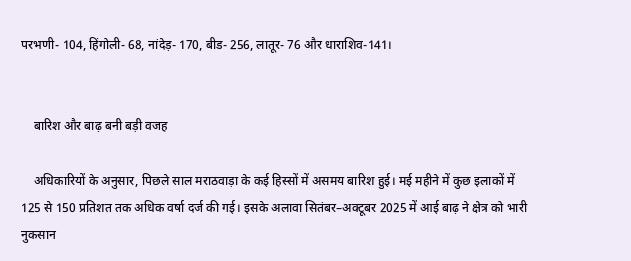परभणी- 104, हिंगोली- 68, नांदेड़- 170, बीड- 256, लातूर- 76 और धाराशिव-141।


    बारिश और बाढ़ बनी बड़ी वजह

    अधिकारियों के अनुसार, पिछले साल मराठवाड़ा के कई हिस्सों में असमय बारिश हुई। मई महीने में कुछ इलाकों में 125 से 150 प्रतिशत तक अधिक वर्षा दर्ज की गई। इसके अलावा सितंबर–अक्टूबर 2025 में आई बाढ़ ने क्षेत्र को भारी नुकसान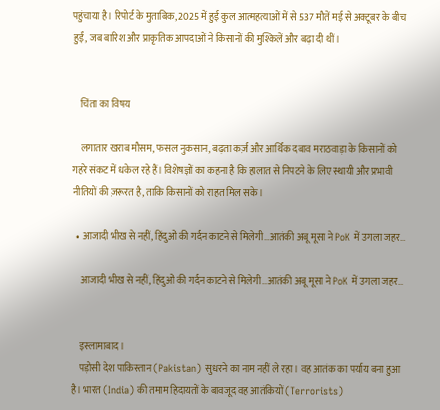पहुंचाया है। रिपोर्ट के मुताबिक, 2025 में हुई कुल आत्महत्याओं में से 537 मौतें मई से अक्टूबर के बीच हुईं, जब बारिश और प्राकृतिक आपदाओं ने किसानों की मुश्किलें और बढ़ा दी थीं।


    चिंता का विषय

    लगातार खराब मौसम, फसल नुकसान, बढ़ता कर्ज़ और आर्थिक दबाव मराठवाड़ा के किसानों को गहरे संकट में धकेल रहे हैं। विशेषज्ञों का कहना है कि हालात से निपटने के लिए स्थायी और प्रभावी नीतियों की ज़रूरत है, ताकि किसानों को राहत मिल सके।

  • आजादी भीख से नहीं, हिंदुओं की गर्दन काटने से मिलेगी…आतंकी अबू मूसा ने PoK में उगला जहर…

    आजादी भीख से नहीं, हिंदुओं की गर्दन काटने से मिलेगी…आतंकी अबू मूसा ने PoK में उगला जहर…


    इस्लामाबाद।
    पड़ोसी देश पाकिस्तान (Pakistan) सुधरने का नाम नहीं ले रहा। वह आतंक का पर्याय बना हुआ है। भारत (India) की तमाम हिदायतों के बावजूद वह आतंकियों (Terrorists)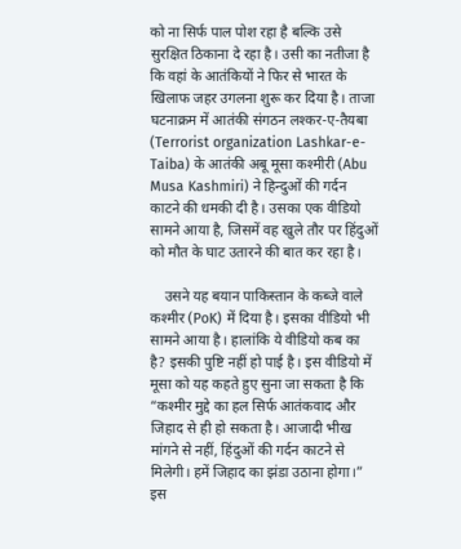को ना सिर्फ पाल पोश रहा है बल्कि उसे सुरक्षित ठिकाना दे रहा है। उसी का नतीजा है कि वहां के आतंकियों ने फिर से भारत के खिलाफ जहर उगलना शुरू कर दिया है। ताजा घटनाक्रम में आतंकी संगठन लश्कर-ए-तैयबा (Terrorist organization Lashkar-e-Taiba) के आतंकी अबू मूसा कश्मीरी (Abu Musa Kashmiri) ने हिन्दुओं की गर्दन काटने की धमकी दी है। उसका एक वीडियो सामने आया है, जिसमें वह खुले तौर पर हिंदुओं को मौत के घाट उतारने की बात कर रहा है।

    उसने यह बयान पाकिस्तान के कब्जे वाले कश्मीर (PoK) में दिया है। इसका वीडियो भी सामने आया है। हालांकि ये वीडियो कब का है? इसकी पुष्टि नहीं हो पाई है। इस वीडियो में मूसा को यह कहते हुए सुना जा सकता है कि “कश्मीर मुद्दे का हल सिर्फ आतंकवाद और जिहाद से ही हो सकता है। आजादी भीख मांगने से नहीं, हिंदुओं की गर्दन काटने से मिलेगी। हमें जिहाद का झंडा उठाना होगा।” इस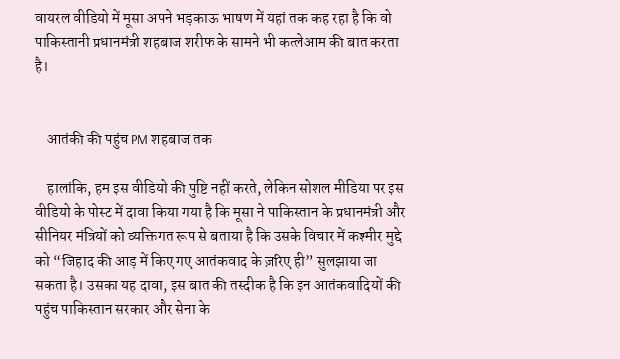वायरल वीडियो में मूसा अपने भड़काऊ भाषण में यहां तक कह रहा है कि वो पाकिस्तानी प्रधानमंत्री शहबाज शरीफ के सामने भी कत्लेआम की बात करता है।


    आतंकी की पहुंच PM शहबाज तक

    हालांकि, हम इस वीडियो की पुष्टि नहीं करते, लेकिन सोशल मीडिया पर इस वीडियो के पोस्ट में दावा किया गया है कि मूसा ने पाकिस्तान के प्रधानमंत्री और सीनियर मंत्रियों को व्यक्तिगत रूप से बताया है कि उसके विचार में कश्मीर मुद्दे को “जिहाद की आड़ में किए गए आतंकवाद के ज़रिए ही” सुलझाया जा सकता है। उसका यह दावा, इस बात की तस्दीक है कि इन आतंकवादियों की पहुंच पाकिस्तान सरकार और सेना के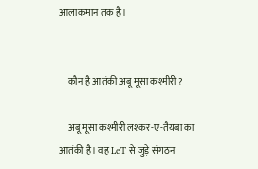आलाकमान तक है।


    कौन है आतंकी अबू मूसा कश्मीरी?

    अबू मूसा कश्मीरी लश्कर-ए-तैयबा का आतंकी है। वह LeT से जुड़े संगठन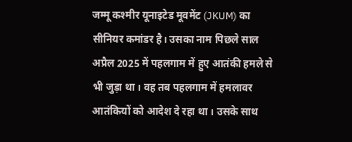जम्मू कश्मीर यूनाइटेड मूवमेंट (JKUM) का सीनियर कमांडर है। उसका नाम पिछले साल अप्रैल 2025 में पहलगाम में हुए आतंकी हमले से भी जुड़ा था। वह तब पहलगाम में हमलावर आतंकियों को आदेश दे रहा था। उसके साथ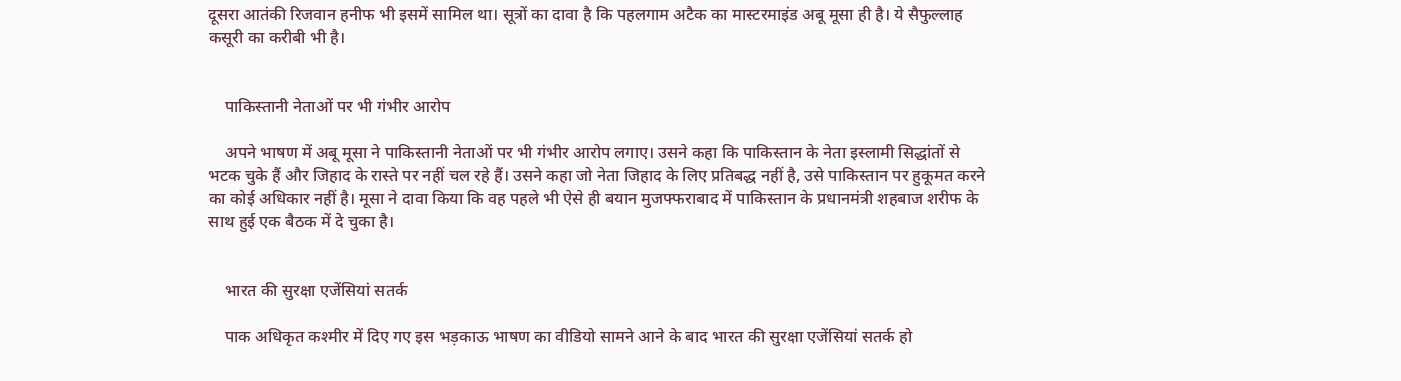दूसरा आतंकी रिजवान हनीफ भी इसमें सामिल था। सूत्रों का दावा है कि पहलगाम अटैक का मास्टरमाइंड अबू मूसा ही है। ये सैफुल्लाह कसूरी का करीबी भी है।


    पाकिस्तानी नेताओं पर भी गंभीर आरोप

    अपने भाषण में अबू मूसा ने पाकिस्तानी नेताओं पर भी गंभीर आरोप लगाए। उसने कहा कि पाकिस्तान के नेता इस्लामी सिद्धांतों से भटक चुके हैं और जिहाद के रास्ते पर नहीं चल रहे हैं। उसने कहा जो नेता जिहाद के लिए प्रतिबद्ध नहीं है, उसे पाकिस्तान पर हुकूमत करने का कोई अधिकार नहीं है। मूसा ने दावा किया कि वह पहले भी ऐसे ही बयान मुजफ्फराबाद में पाकिस्तान के प्रधानमंत्री शहबाज शरीफ के साथ हुई एक बैठक में दे चुका है।


    भारत की सुरक्षा एजेंसियां सतर्क

    पाक अधिकृत कश्मीर में दिए गए इस भड़काऊ भाषण का वीडियो सामने आने के बाद भारत की सुरक्षा एजेंसियां सतर्क हो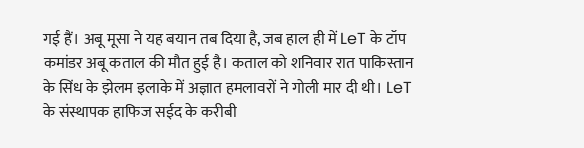गई हैं। अबू मूसा ने यह बयान तब दिया है, जब हाल ही में LeT के टॉप कमांडर अबू कताल की मौत हुई है। कताल को शनिवार रात पाकिस्तान के सिंध के झेलम इलाके में अज्ञात हमलावरों ने गोली मार दी थी। LeT के संस्थापक हाफिज सईद के करीबी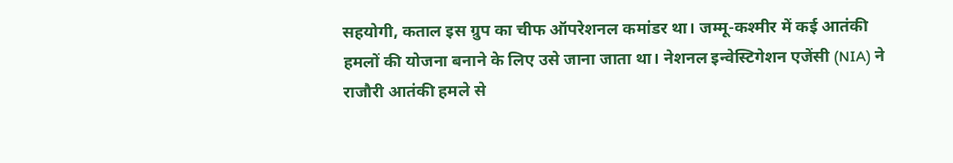सहयोगी, कताल इस ग्रुप का चीफ ऑपरेशनल कमांडर था। जम्मू-कश्मीर में कई आतंकी हमलों की योजना बनाने के लिए उसे जाना जाता था। नेशनल इन्वेस्टिगेशन एजेंसी (NIA) ने राजौरी आतंकी हमले से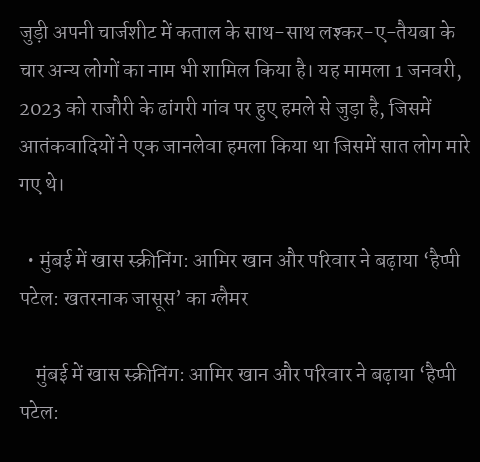जुड़ी अपनी चार्जशीट में कताल के साथ-साथ लश्कर-ए-तैयबा के चार अन्य लोगों का नाम भी शामिल किया है। यह मामला 1 जनवरी, 2023 को राजौरी के ढांगरी गांव पर हुए हमले से जुड़ा है, जिसमें आतंकवादियों ने एक जानलेवा हमला किया था जिसमें सात लोग मारे गए थे।

  • मुंबई में खास स्क्रीनिंग: आमिर खान और परिवार ने बढ़ाया ‘हैप्पी पटेल: खतरनाक जासूस’ का ग्लैमर

    मुंबई में खास स्क्रीनिंग: आमिर खान और परिवार ने बढ़ाया ‘हैप्पी पटेल: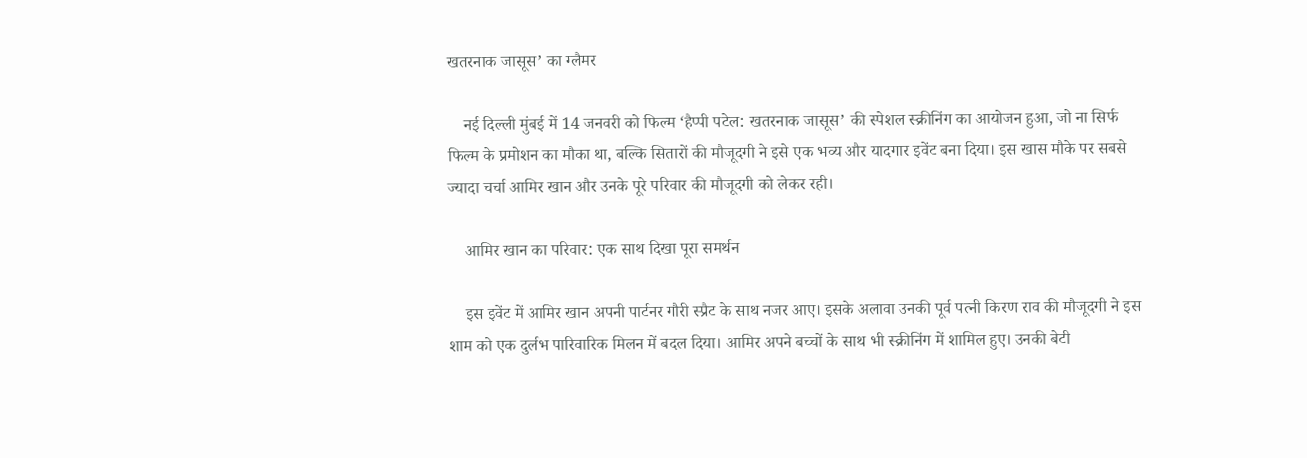खतरनाक जासूस’ का ग्लैमर

    नई दिल्ली मुंबई में 14 जनवरी को फिल्म ‘हैप्पी पटेल: खतरनाक जासूस’ की स्पेशल स्क्रीनिंग का आयोजन हुआ, जो ना सिर्फ फिल्म के प्रमोशन का मौका था, बल्कि सितारों की मौजूदगी ने इसे एक भव्य और यादगार इवेंट बना दिया। इस खास मौके पर सबसे ज्यादा चर्चा आमिर खान और उनके पूरे परिवार की मौजूदगी को लेकर रही।

    आमिर खान का परिवार: एक साथ दिखा पूरा समर्थन

    इस इवेंट में आमिर खान अपनी पार्टनर गौरी स्प्रैट के साथ नजर आए। इसके अलावा उनकी पूर्व पत्नी किरण राव की मौजूदगी ने इस शाम को एक दुर्लभ पारिवारिक मिलन में बदल दिया। आमिर अपने बच्चों के साथ भी स्क्रीनिंग में शामिल हुए। उनकी बेटी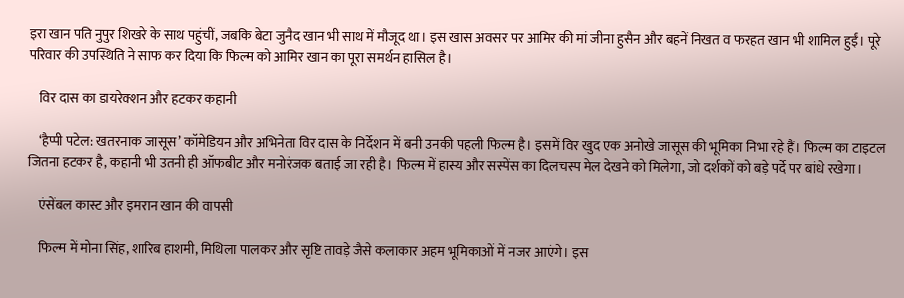इरा खान पति नुपुर शिखरे के साथ पहुंचीं, जबकि बेटा जुनैद खान भी साथ में मौजूद था। इस खास अवसर पर आमिर की मां जीना हुसैन और बहनें निखत व फरहत खान भी शामिल हुईं। पूरे परिवार की उपस्थिति ने साफ कर दिया कि फिल्म को आमिर खान का पूरा समर्थन हासिल है।

    विर दास का डायरेक्शन और हटकर कहानी

    ‘हैप्पी पटेल: खतरनाक जासूस’ कॉमेडियन और अभिनेता विर दास के निर्देशन में बनी उनकी पहली फिल्म है। इसमें विर खुद एक अनोखे जासूस की भूमिका निभा रहे हैं। फिल्म का टाइटल जितना हटकर है, कहानी भी उतनी ही ऑफबीट और मनोरंजक बताई जा रही है। फिल्म में हास्य और सस्पेंस का दिलचस्प मेल देखने को मिलेगा, जो दर्शकों को बड़े पर्दे पर बांधे रखेगा।

    एंसेंबल कास्ट और इमरान खान की वापसी

    फिल्म में मोना सिंह, शारिब हाशमी, मिथिला पालकर और सृष्टि तावड़े जैसे कलाकार अहम भूमिकाओं में नजर आएंगे। इस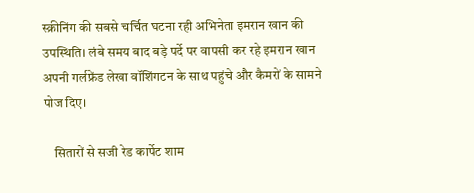स्क्रीनिंग की सबसे चर्चित घटना रही अभिनेता इमरान खान की उपस्थिति। लंबे समय बाद बड़े पर्दे पर वापसी कर रहे इमरान खान अपनी गर्लफ्रेंड लेखा वॉशिंगटन के साथ पहुंचे और कैमरों के सामने पोज दिए।

    सितारों से सजी रेड कार्पेट शाम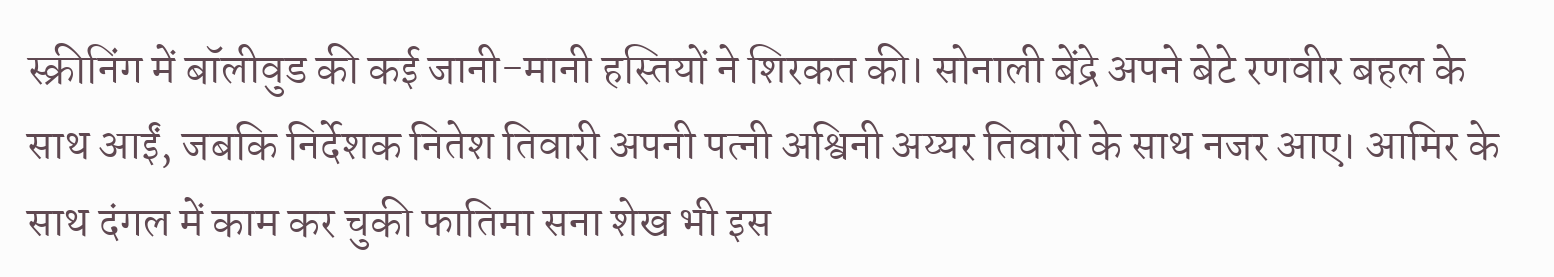स्क्रीनिंग में बॉलीवुड की कई जानी-मानी हस्तियों ने शिरकत की। सोनाली बेंद्रे अपने बेटे रणवीर बहल के साथ आईं, जबकि निर्देशक नितेश तिवारी अपनी पत्नी अश्विनी अय्यर तिवारी के साथ नजर आए। आमिर के साथ दंगल में काम कर चुकी फातिमा सना शेख भी इस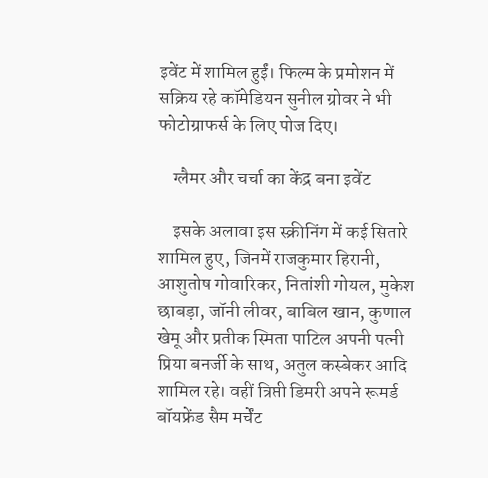इवेंट में शामिल हुईं। फिल्म के प्रमोशन में सक्रिय रहे कॉमेडियन सुनील ग्रोवर ने भी फोटोग्राफर्स के लिए पोज दिए।

    ग्लैमर और चर्चा का केंद्र बना इवेंट

    इसके अलावा इस स्क्रीनिंग में कई सितारे शामिल हुए, जिनमें राजकुमार हिरानी, आशुतोष गोवारिकर, नितांशी गोयल, मुकेश छाबड़ा, जॉनी लीवर, बाबिल खान, कुणाल खेमू और प्रतीक स्मिता पाटिल अपनी पत्नी प्रिया बनर्जी के साथ, अतुल कस्बेकर आदि शामिल रहे। वहीं त्रिप्ती डिमरी अपने रूमर्ड बॉयफ्रेंड सैम मर्चेंट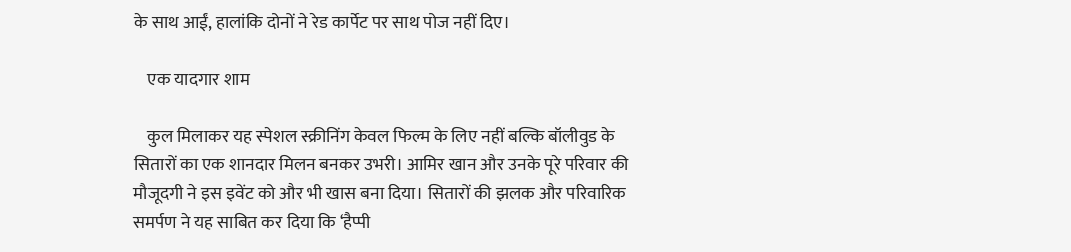के साथ आईं, हालांकि दोनों ने रेड कार्पेट पर साथ पोज नहीं दिए।

    एक यादगार शाम

    कुल मिलाकर यह स्पेशल स्क्रीनिंग केवल फिल्म के लिए नहीं बल्कि बॉलीवुड के सितारों का एक शानदार मिलन बनकर उभरी। आमिर खान और उनके पूरे परिवार की मौजूदगी ने इस इवेंट को और भी खास बना दिया। सितारों की झलक और परिवारिक समर्पण ने यह साबित कर दिया कि ‘हैप्पी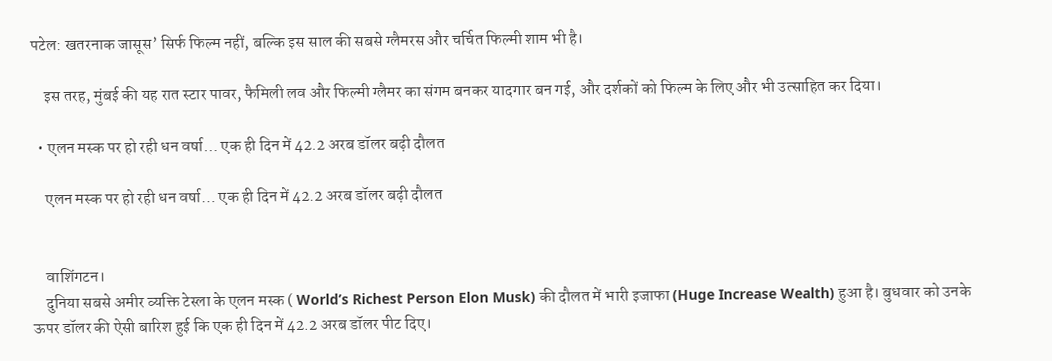पटेल: खतरनाक जासूस’ सिर्फ फिल्म नहीं, बल्कि इस साल की सबसे ग्लैमरस और चर्चित फिल्मी शाम भी है।

    इस तरह, मुंबई की यह रात स्टार पावर, फैमिली लव और फिल्मी ग्लैमर का संगम बनकर यादगार बन गई, और दर्शकों को फिल्म के लिए और भी उत्साहित कर दिया।

  • एलन मस्क पर हो रही धन वर्षा… एक ही दिन में 42.2 अरब डॉलर बढ़ी दौलत

    एलन मस्क पर हो रही धन वर्षा… एक ही दिन में 42.2 अरब डॉलर बढ़ी दौलत


    वाशिंगटन।
    दुनिया सबसे अमीर व्यक्ति टेस्ला के एलन मस्क ( World’s Richest Person Elon Musk) की दौलत में भारी इजाफा (Huge Increase Wealth) हुआ है। बुधवार को उनके ऊपर डॉलर की ऐसी बारिश हुई कि एक ही दिन में 42.2 अरब डॉलर पीट दिए।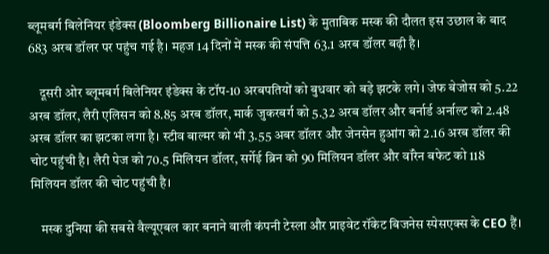ब्लूमबर्ग बिलेनियर इंडेक्स (Bloomberg Billionaire List) के मुताबिक मस्क की दौलत इस उछाल के बाद 683 अरब डॉलर पर पहुंच गई है। महज 14 दिनों में मस्क की संपत्ति 63.1 अरब डॉलर बढ़ी है।

    दूसरी ओर ब्लूमबर्ग बिलेनियर इंडेक्स के टॉप-10 अरबपतियों को बुधवार को बड़े झटके लगे। जेफ बेजोस को 5.22 अरब डॉलर, लैरी एलिसन को 8.85 अरब डॉलर, मार्क जुकरबर्ग को 5.32 अरब डॉलर और बर्नार्ड अर्नाल्ट को 2.48 अरब डॉलर का झटका लगा है। स्टीव बाल्मर को भी 3.55 अबर डॉलर और जेनसेन हुआंग को 2.16 अरब डॉलर की चोट पहुंची है। लैरी पेज को 70.5 मिलियन डॉलर, सर्गेई ब्रिन को 90 मिलियन डॉलर और वॉरेन बफेट को 118 मिलियन डॉलर की चोट पहुंची है।

    मस्क दुनिया की सबसे वैल्यूएबल कार बनाने वाली कंपनी टेस्ला और प्राइवेट रॉकेट बिजनेस स्पेसएक्स के CEO हैं।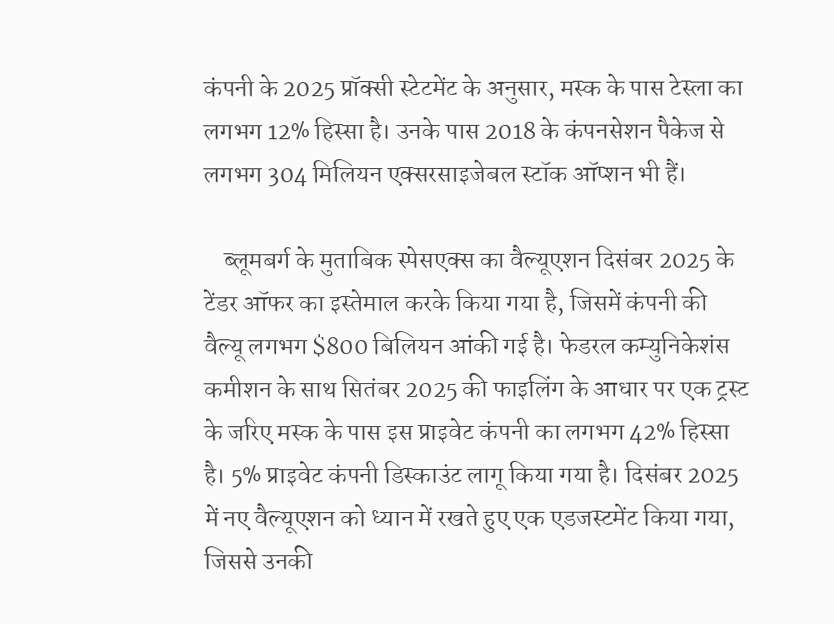कंपनी के 2025 प्रॉक्सी स्टेटमेंट के अनुसार, मस्क के पास टेस्ला का लगभग 12% हिस्सा है। उनके पास 2018 के कंपनसेशन पैकेज से लगभग 304 मिलियन एक्सरसाइजेबल स्टॉक ऑप्शन भी हैं।

    ब्लूमबर्ग के मुताबिक स्पेसएक्स का वैल्यूएशन दिसंबर 2025 के टेंडर ऑफर का इस्तेमाल करके किया गया है, जिसमें कंपनी की वैल्यू लगभग $800 बिलियन आंकी गई है। फेडरल कम्युनिकेशंस कमीशन के साथ सितंबर 2025 की फाइलिंग के आधार पर एक ट्रस्ट के जरिए मस्क के पास इस प्राइवेट कंपनी का लगभग 42% हिस्सा है। 5% प्राइवेट कंपनी डिस्काउंट लागू किया गया है। दिसंबर 2025 में नए वैल्यूएशन को ध्यान में रखते हुए एक एडजस्टमेंट किया गया, जिससे उनकी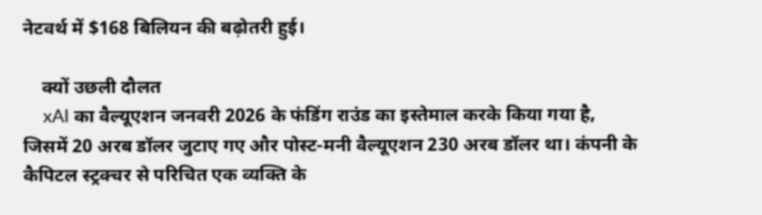नेटवर्थ में $168 बिलियन की बढ़ोतरी हुई।

    क्यों उछली दौलत
    xAI का वैल्यूएशन जनवरी 2026 के फंडिंग राउंड का इस्तेमाल करके किया गया है, जिसमें 20 अरब डॉलर जुटाए गए और पोस्ट-मनी वैल्यूएशन 230 अरब डॉलर था। कंपनी के कैपिटल स्ट्रक्चर से परिचित एक व्यक्ति के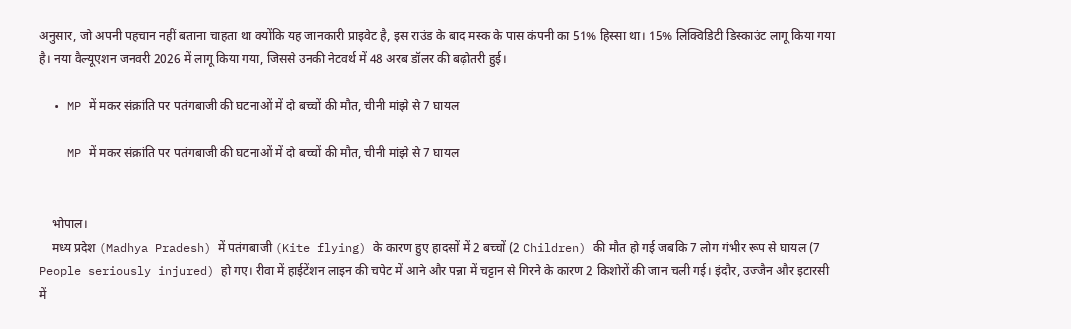अनुसार, जो अपनी पहचान नहीं बताना चाहता था क्योंकि यह जानकारी प्राइवेट है, इस राउंड के बाद मस्क के पास कंपनी का 51% हिस्सा था। 15% लिक्विडिटी डिस्काउंट लागू किया गया है। नया वैल्यूएशन जनवरी 2026 में लागू किया गया, जिससे उनकी नेटवर्थ में 48 अरब डॉलर की बढ़ोतरी हुई।

  • MP में मकर संक्रांति पर पतंगबाजी की घटनाओं में दो बच्चों की मौत, चीनी मांझे से 7 घायल

    MP में मकर संक्रांति पर पतंगबाजी की घटनाओं में दो बच्चों की मौत, चीनी मांझे से 7 घायल


    भोपाल।
    मध्य प्रदेश (Madhya Pradesh) में पतंगबाजी (Kite flying) के कारण हुए हादसों में 2 बच्चों (2 Children) की मौत हो गई जबकि 7 लोग गंभीर रूप से घायल (7 People seriously injured) हो गए। रीवा में हाईटेंशन लाइन की चपेट में आने और पन्ना में चट्टान से गिरने के कारण 2 किशोरों की जान चली गई। इंदौर, उज्जैन और इटारसी में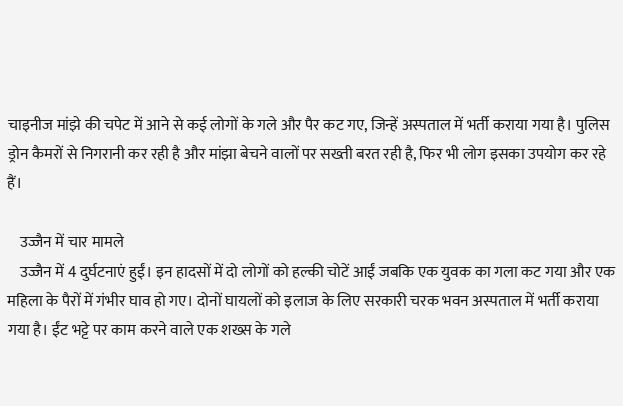चाइनीज मांझे की चपेट में आने से कई लोगों के गले और पैर कट गए, जिन्हें अस्पताल में भर्ती कराया गया है। पुलिस ड्रोन कैमरों से निगरानी कर रही है और मांझा बेचने वालों पर सख्ती बरत रही है, फिर भी लोग इसका उपयोग कर रहे हैं।

    उज्जैन में चार मामले
    उज्जैन में 4 दुर्घटनाएं हुईं। इन हादसों में दो लोगों को हल्की चोटें आईं जबकि एक युवक का गला कट गया और एक महिला के पैरों में गंभीर घाव हो गए। दोनों घायलों को इलाज के लिए सरकारी चरक भवन अस्पताल में भर्ती कराया गया है। ईंट भट्टे पर काम करने वाले एक शख्स के गले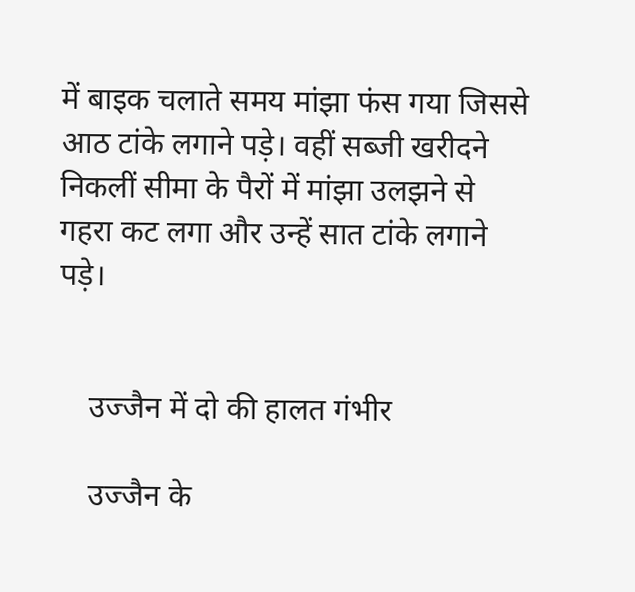में बाइक चलाते समय मांझा फंस गया जिससे आठ टांके लगाने पड़े। वहीं सब्जी खरीदने निकलीं सीमा के पैरों में मांझा उलझने से गहरा कट लगा और उन्हें सात टांके लगाने पड़े।


    उज्जैन में दो की हालत गंभीर

    उज्जैन के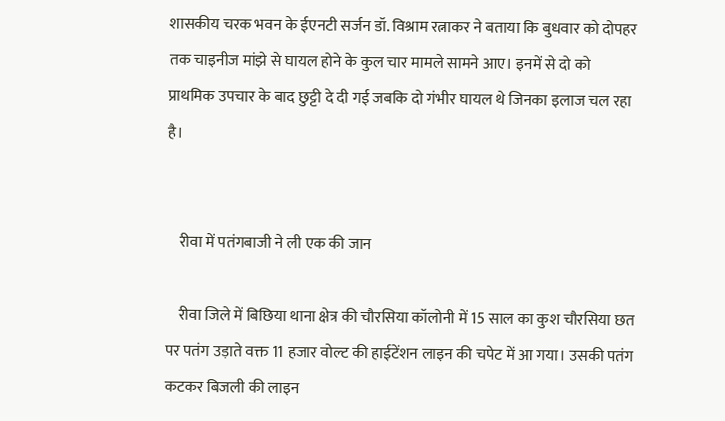शासकीय चरक भवन के ईएनटी सर्जन डॉ. विश्राम रत्नाकर ने बताया कि बुधवार को दोपहर तक चाइनीज मांझे से घायल होने के कुल चार मामले सामने आए। इनमें से दो को प्राथमिक उपचार के बाद छुट्टी दे दी गई जबकि दो गंभीर घायल थे जिनका इलाज चल रहा है।


    रीवा में पतंगबाजी ने ली एक की जान

    रीवा जिले में बिछिया थाना क्षेत्र की चौरसिया कॉलोनी में 15 साल का कुश चौरसिया छत पर पतंग उड़ाते वक्त 11 हजार वोल्ट की हाईटेंशन लाइन की चपेट में आ गया। उसकी पतंग कटकर बिजली की लाइन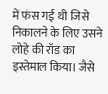में फंस गई थी जिसे निकालने के लिए उसने लोहे की रॉड का इस्तेमाल किया। जैसे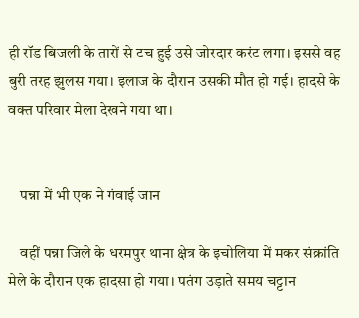ही रॉड बिजली के तारों से टच हुई उसे जोरदार करंट लगा। इससे वह बुरी तरह झुलस गया। इलाज के दौरान उसकी मौत हो गई। हादसे के वक्त परिवार मेला देखने गया था।


    पन्ना में भी एक ने गंवाई जान

    वहीं पन्ना जिले के धरमपुर थाना क्षेत्र के इचोलिया में मकर संक्रांति मेले के दौरान एक हादसा हो गया। पतंग उड़ाते समय चट्टान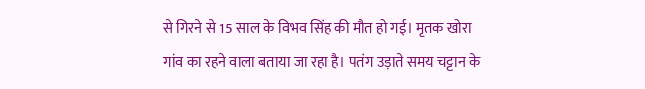से गिरने से 15 साल के विभव सिंह की मौत हो गई। मृतक खोरा गांव का रहने वाला बताया जा रहा है। पतंग उड़ाते समय चट्टान के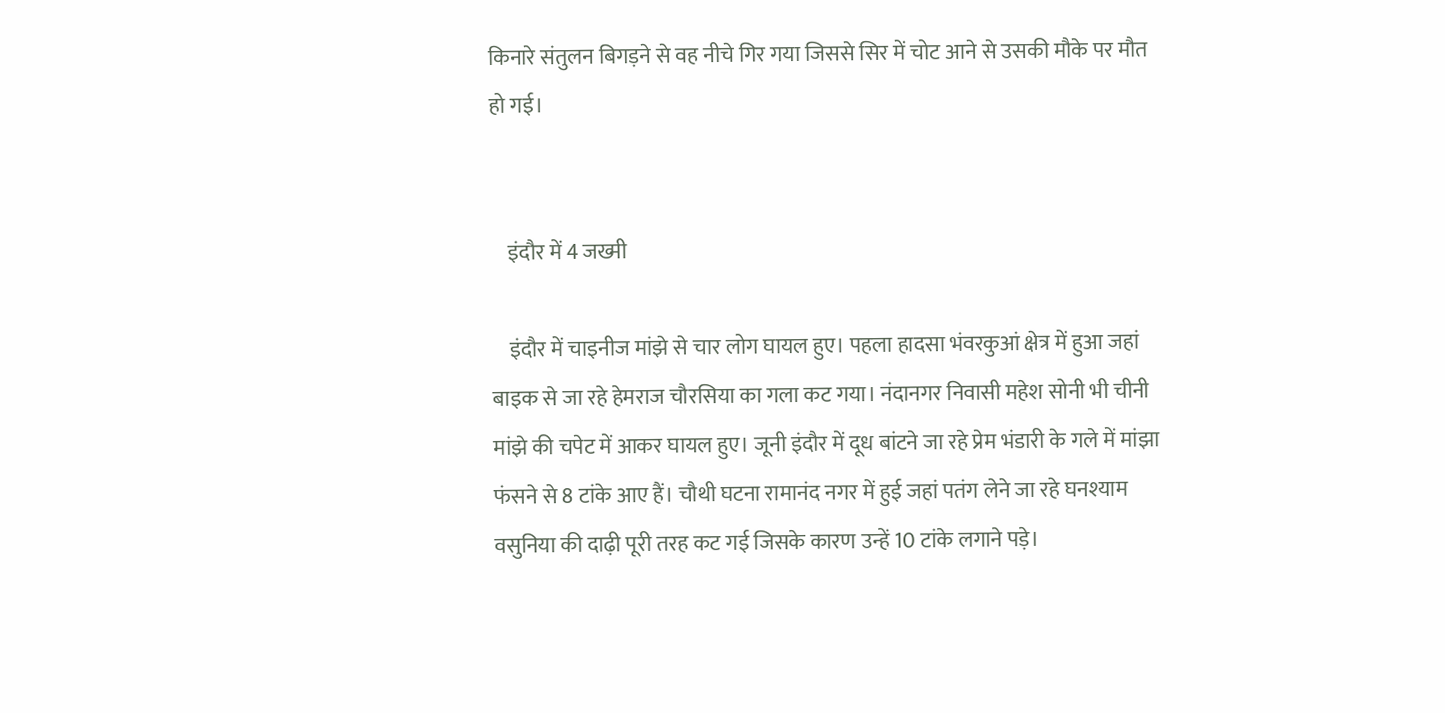किनारे संतुलन बिगड़ने से वह नीचे गिर गया जिससे सिर में चोट आने से उसकी मौके पर मौत हो गई।


    इंदौर में 4 जख्मी

    इंदौर में चाइनीज मांझे से चार लोग घायल हुए। पहला हादसा भंवरकुआं क्षेत्र में हुआ जहां बाइक से जा रहे हेमराज चौरसिया का गला कट गया। नंदानगर निवासी महेश सोनी भी चीनी मांझे की चपेट में आकर घायल हुए। जूनी इंदौर में दूध बांटने जा रहे प्रेम भंडारी के गले में मांझा फंसने से 8 टांके आए हैं। चौथी घटना रामानंद नगर में हुई जहां पतंग लेने जा रहे घनश्याम वसुनिया की दाढ़ी पूरी तरह कट गई जिसके कारण उन्हें 10 टांके लगाने पड़े।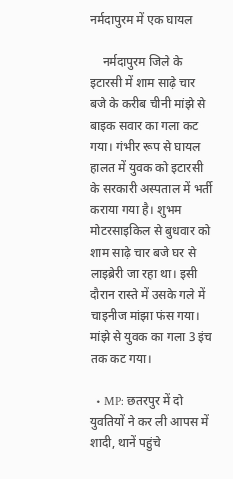नर्मदापुरम में एक घायल

    नर्मदापुरम जिले के इटारसी में शाम साढ़े चार बजे के करीब चीनी मांझे से बाइक सवार का गला कट गया। गंभीर रूप से घायल हालत में युवक को इटारसी के सरकारी अस्पताल में भर्ती कराया गया है। शुभम मोटरसाइकिल से बुधवार को शाम साढ़े चार बजे घर से लाइब्रेरी जा रहा था। इसी दौरान रास्ते में उसके गले में चाइनीज मांझा फंस गया। मांझे से युवक का गला 3 इंच तक कट गया।

  • MP: छतरपुर में दो युवतियों ने कर ली आपस में शादी, थानें पहुंचे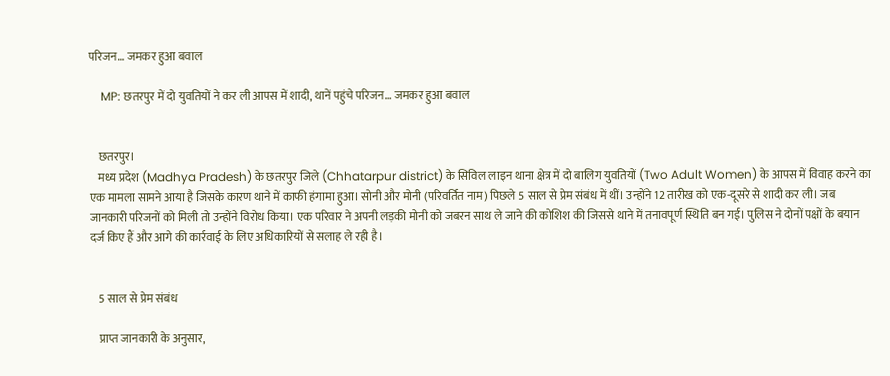परिजन… जमकर हुआ बवाल

    MP: छतरपुर में दो युवतियों ने कर ली आपस में शादी, थानें पहुंचे परिजन… जमकर हुआ बवाल


    छतरपुर।
    मध्य प्रदेश (Madhya Pradesh) के छतरपुर जिले (Chhatarpur district) के सिविल लाइन थाना क्षेत्र में दो बालिग युवतियों (Two Adult Women) के आपस में विवाह करने का एक मामला सामने आया है जिसके कारण थाने में काफी हंगामा हुआ। सोनी और मोनी (परिवर्तित नाम) पिछले 5 साल से प्रेम संबंध में थीं। उन्होंने 12 तारीख को एक-दूसरे से शादी कर ली। जब जानकारी परिजनों को मिली तो उन्होंने विरोध किया। एक परिवार ने अपनी लड़की मोनी को जबरन साथ ले जाने की कोशिश की जिससे थाने में तनावपूर्ण स्थिति बन गई। पुलिस ने दोनों पक्षों के बयान दर्ज किए हैं और आगे की कार्रवाई के लिए अधिकारियों से सलाह ले रही है।


    5 साल से प्रेम संबंध

    प्राप्त जानकारी के अनुसार,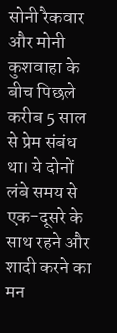सोनी रैकवार और मोनी कुशवाहा के बीच पिछले करीब 5 साल से प्रेम संबंध था। ये दोनों लंबे समय से एक-दूसरे के साथ रहने और शादी करने का मन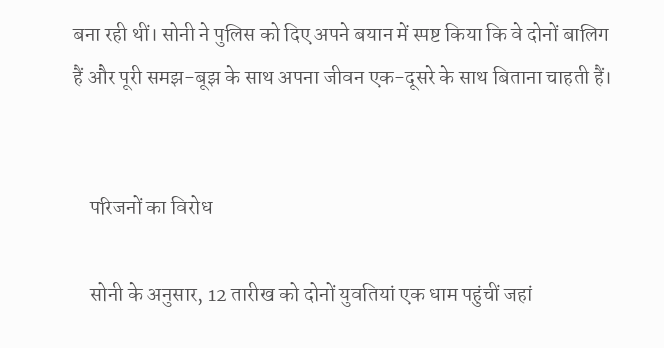बना रही थीं। सोनी ने पुलिस को दिए अपने बयान में स्पष्ट किया कि वे दोनों बालिग हैं और पूरी समझ-बूझ के साथ अपना जीवन एक-दूसरे के साथ बिताना चाहती हैं।


    परिजनों का विरोध

    सोनी के अनुसार, 12 तारीख को दोनों युवतियां एक धाम पहुंचीं जहां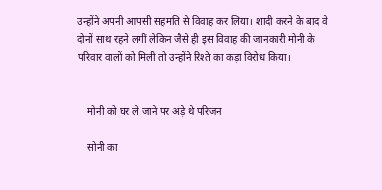उन्होंने अपनी आपसी सहमति से विवाह कर लिया। शादी करने के बाद वे दोनों साथ रहने लगीं लेकिन जैसे ही इस विवाह की जानकारी मोनी के परिवार वालों को मिली तो उन्होंने रिश्ते का कड़ा विरोध किया।


    मोनी को घर ले जाने पर अड़े थे परिजन

    सोनी का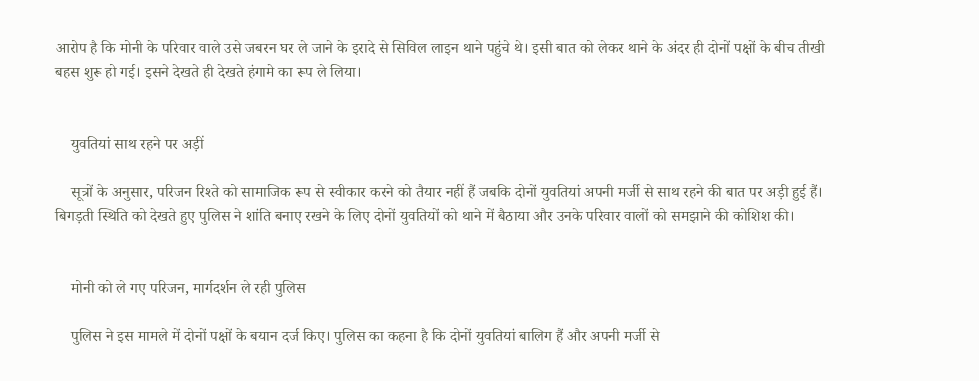आरोप है कि मोनी के परिवार वाले उसे जबरन घर ले जाने के इरादे से सिविल लाइन थाने पहुंचे थे। इसी बात को लेकर थाने के अंदर ही दोनों पक्षों के बीच तीखी बहस शुरू हो गई। इसने देखते ही देखते हंगामे का रूप ले लिया।


    युवतियां साथ रहने पर अड़ीं

    सूत्रों के अनुसार, परिजन रिश्ते को सामाजिक रूप से स्वीकार करने को तैयार नहीं हैं जबकि दोनों युवतियां अपनी मर्जी से साथ रहने की बात पर अड़ी हुई हैं। बिगड़ती स्थिति को देखते हुए पुलिस ने शांति बनाए रखने के लिए दोनों युवतियों को थाने में बैठाया और उनके परिवार वालों को समझाने की कोशिश की।


    मोनी को ले गए परिजन, मार्गदर्शन ले रही पुलिस

    पुलिस ने इस मामले में दोनों पक्षों के बयान दर्ज किए। पुलिस का कहना है कि दोनों युवतियां बालिग हैं और अपनी मर्जी से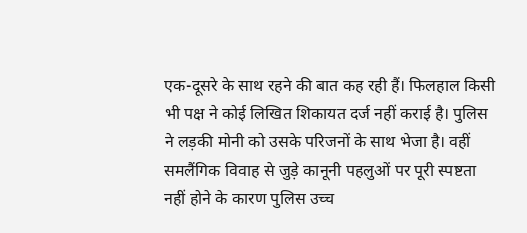एक-दूसरे के साथ रहने की बात कह रही हैं। फिलहाल किसी भी पक्ष ने कोई लिखित शिकायत दर्ज नहीं कराई है। पुलिस ने लड़की मोनी को उसके परिजनों के साथ भेजा है। वहीं समलैंगिक विवाह से जुड़े कानूनी पहलुओं पर पूरी स्पष्टता नहीं होने के कारण पुलिस उच्च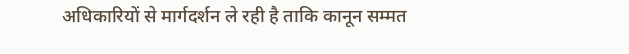अधिकारियों से मार्गदर्शन ले रही है ताकि कानून सम्मत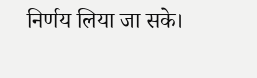निर्णय लिया जा सके।